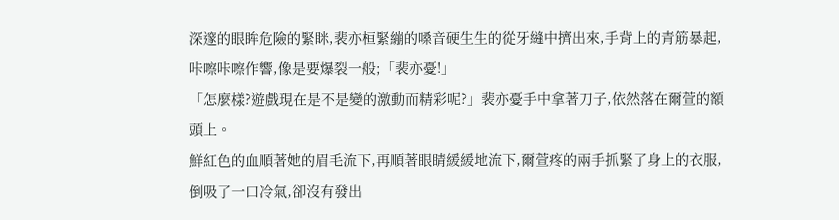深邃的眼眸危險的緊眯,裴亦桓緊繃的嗓音硬生生的從牙縫中擠出來,手背上的青筋暴起,咔嚓咔嚓作響,像是要爆裂一般;「裴亦憂!」
「怎麼樣?遊戲現在是不是變的激動而精彩呢?」裴亦憂手中拿著刀子,依然落在爾萱的額頭上。
鮮紅色的血順著她的眉毛流下,再順著眼睛緩緩地流下,爾萱疼的兩手抓緊了身上的衣服,倒吸了一口冷氣,卻沒有發出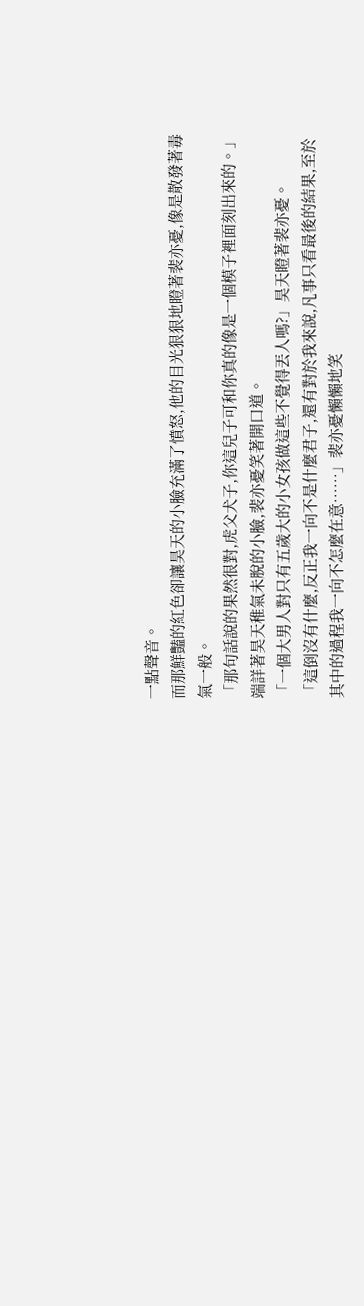一點聲音。
而那鮮豔的紅色卻讓昊天的小臉充滿了憤怒,他的目光狠狠地瞪著裴亦憂,像是散發著毒氣一般。
「那句話說的果然很對,虎父犬子,你這兒子可和你真的像是一個模子裡面刻出來的。」
端詳著昊天稚氣未脫的小臉,裴亦憂笑著開口道。
「一個大男人對只有五歲大的小女孩做這些不覺得丟人嗎?」昊天瞪著裴亦憂。
「這倒沒有什麼,反正我一向不是什麼君子,還有對於我來說,凡事只看最後的結果,至於其中的過程我一向不怎麼在意……」裴亦憂懶懶地笑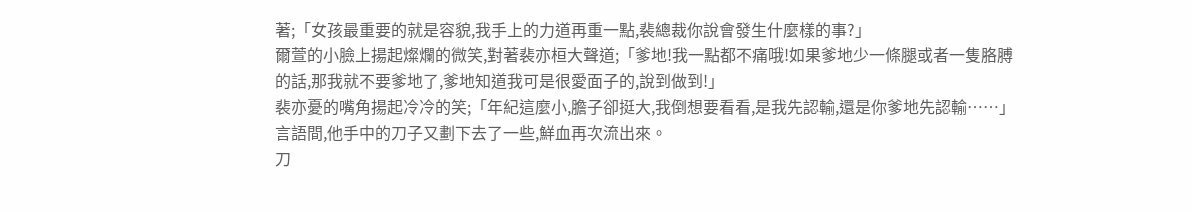著;「女孩最重要的就是容貌,我手上的力道再重一點,裴總裁你說會發生什麼樣的事?」
爾萱的小臉上揚起燦爛的微笑,對著裴亦桓大聲道;「爹地!我一點都不痛哦!如果爹地少一條腿或者一隻胳膊的話,那我就不要爹地了,爹地知道我可是很愛面子的,說到做到!」
裴亦憂的嘴角揚起冷冷的笑;「年紀這麼小,膽子卻挺大,我倒想要看看,是我先認輸,還是你爹地先認輸……」
言語間,他手中的刀子又劃下去了一些,鮮血再次流出來。
刀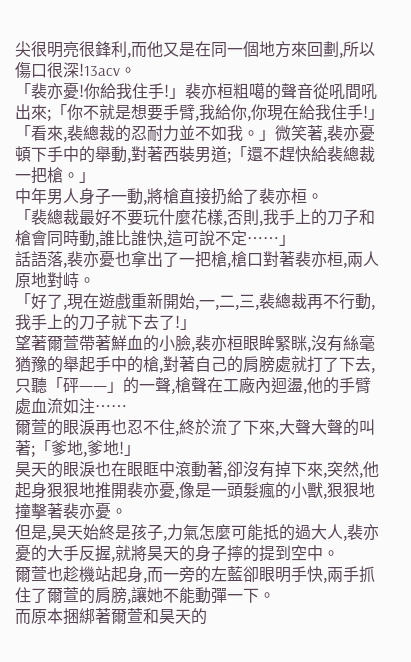尖很明亮很鋒利,而他又是在同一個地方來回劃,所以傷口很深!13acv。
「裴亦憂!你給我住手!」裴亦桓粗噶的聲音從吼間吼出來;「你不就是想要手臂,我給你,你現在給我住手!」
「看來,裴總裁的忍耐力並不如我。」微笑著,裴亦憂頓下手中的舉動,對著西裝男道;「還不趕快給裴總裁一把槍。」
中年男人身子一動,將槍直接扔給了裴亦桓。
「裴總裁最好不要玩什麼花樣,否則,我手上的刀子和槍會同時動,誰比誰快,這可說不定……」
話語落,裴亦憂也拿出了一把槍,槍口對著裴亦桓,兩人原地對峙。
「好了,現在遊戲重新開始,一,二,三,裴總裁再不行動,我手上的刀子就下去了!」
望著爾萱帶著鮮血的小臉,裴亦桓眼眸緊眯,沒有絲毫猶豫的舉起手中的槍,對著自己的肩膀處就打了下去,只聽「砰——」的一聲,槍聲在工廠內迴盪,他的手臂處血流如注……
爾萱的眼淚再也忍不住,終於流了下來,大聲大聲的叫著;「爹地,爹地!」
昊天的眼淚也在眼眶中滾動著,卻沒有掉下來,突然,他起身狠狠地推開裴亦憂,像是一頭髮瘋的小獸,狠狠地撞擊著裴亦憂。
但是,昊天始終是孩子,力氣怎麼可能抵的過大人,裴亦憂的大手反握,就將昊天的身子擰的提到空中。
爾萱也趁機站起身,而一旁的左藍卻眼明手快,兩手抓住了爾萱的肩膀,讓她不能動彈一下。
而原本捆綁著爾萱和昊天的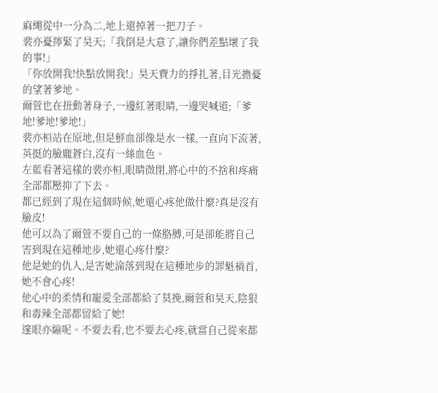麻繩從中一分為二,地上還掉著一把刀子。
裴亦憂擰緊了昊天;「我倒是大意了,讓你們差點壞了我的事!」
「你放開我!快點放開我!」昊天費力的掙扎著,目光擔憂的望著爹地。
爾萱也在扭動著身子,一邊紅著眼睛,一邊哭喊道;「爹地!爹地!爹地!」
裴亦桓站在原地,但是鮮血卻像是水一樣,一直向下流著,英挺的臉龐蒼白,沒有一絲血色。
左藍看著這樣的裴亦桓,眼睛微閉,將心中的不捨和疼痛全部都壓抑了下去。
都已經到了現在這個時候,她還心疼他做什麼?真是沒有臉皮!
他可以為了爾萱不要自己的一條胳膊,可是卻能將自己害到現在這種地步,她還心疼什麼?
他是她的仇人,是害她淪落到現在這種地步的罪魁禍首,她不會心疼!
他心中的柔情和寵愛全部都給了莫挽,爾萱和昊天,陰狠和毒辣全部都留給了她!
邃眼亦繃呢。不要去看,也不要去心疼,就當自己從來都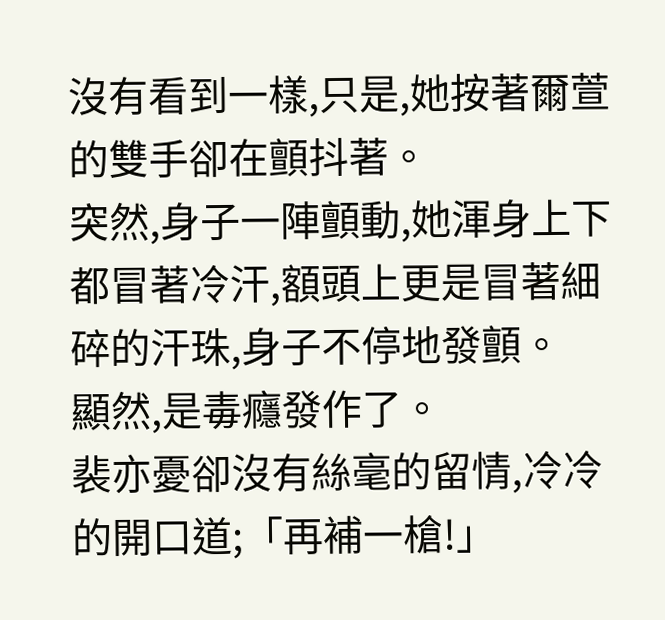沒有看到一樣,只是,她按著爾萱的雙手卻在顫抖著。
突然,身子一陣顫動,她渾身上下都冒著冷汗,額頭上更是冒著細碎的汗珠,身子不停地發顫。
顯然,是毒癮發作了。
裴亦憂卻沒有絲毫的留情,冷冷的開口道;「再補一槍!」